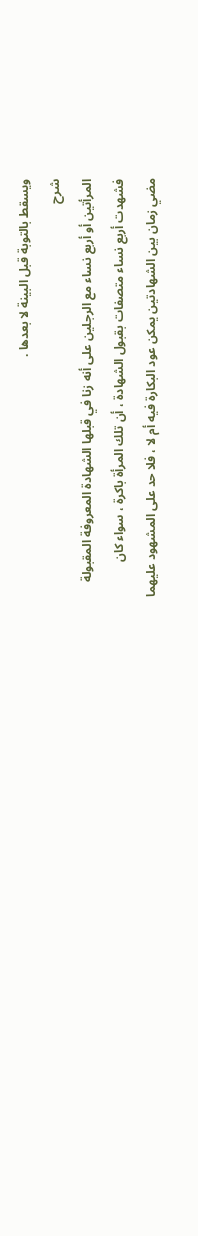ويسقط بالتوبة قبل البينة لا بعدها .
شرح
المرأتين أو أربع نساء مع الرجلين على أنه زنا في قبلها الشهادة المعروفة المقبولة
فشهدت أربع نساء متصفات بقبول الشهادة ، أن تلك المرأة باكرة ، سواء كان
مضي زمان بين الشهادتين يمكن عود البكارة فيه أم لا ، فلا حد على المشهود عليهما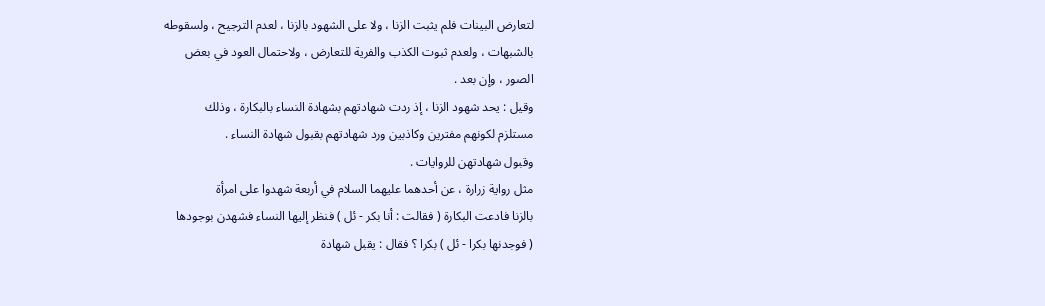لتعارض البينات فلم يثبت الزنا ، ولا على الشهود بالزنا ، لعدم الترجيح ، ولسقوطه
بالشبهات ، ولعدم ثبوت الكذب والفرية للتعارض ، ولاحتمال العود في بعض
الصور ، وإن بعد .
وقيل : يحد شهود الزنا ، إذ ردت شهادتهم بشهادة النساء بالبكارة ، وذلك
مستلزم لكونهم مفترين وكاذبين ورد شهادتهم بقبول شهادة النساء .
وقبول شهادتهن للروايات .
مثل رواية زرارة ، عن أحدهما عليهما السلام في أربعة شهدوا على امرأة
بالزنا فادعت البكارة ( فقالت : أنا بكر - ئل ) فنظر إليها النساء فشهدن بوجودها
( فوجدنها بكرا - ئل ) بكرا ؟ فقال : يقبل شهادة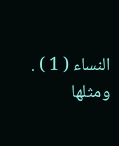النساء ( 1 ) .
ومثلها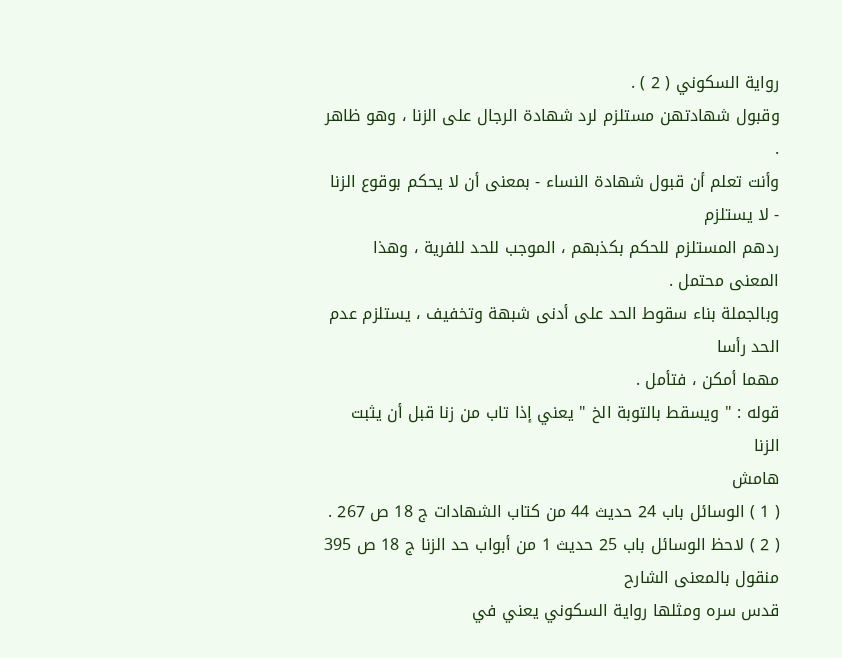رواية السكوني ( 2 ) .
وقبول شهادتهن مستلزم لرد شهادة الرجال على الزنا ، وهو ظاهر .
وأنت تعلم أن قبول شهادة النساء - بمعنى أن لا يحكم بوقوع الزنا - لا يستلزم
ردهم المستلزم للحكم بكذبهم ، الموجب للحد للفرية ، وهذا المعنى محتمل .
وبالجملة بناء سقوط الحد على أدنى شبهة وتخفيف ، يستلزم عدم الحد رأسا
مهما أمكن ، فتأمل .
قوله : " ويسقط بالتوبة الخ " يعني إذا تاب من زنا قبل أن يثبت الزنا
هامش
( 1 ) الوسائل باب 24 حديث 44 من كتاب الشهادات ج 18 ص 267 .
( 2 ) لاحظ الوسائل باب 25 حديث 1 من أبواب حد الزنا ج 18 ص 395 منقول بالمعنى الشارح
قدس سره ومثلها رواية السكوني يعني في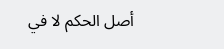أصل الحكم لا في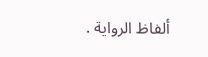ألفاظ الرواية .